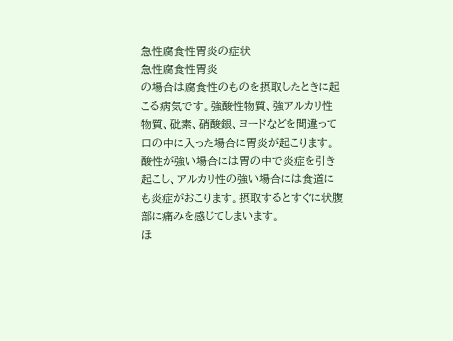急性腐食性胃炎の症状
急性腐食性胃炎
の場合は腐食性のものを摂取したときに起こる病気です。強酸性物質、強アルカリ性物質、砒素、硝酸銀、ヨードなどを間違って口の中に入った場合に胃炎が起こります。酸性が強い場合には胃の中で炎症を引き起こし、アルカリ性の強い場合には食道にも炎症がおこります。摂取するとすぐに状腹部に痛みを感じてしまいます。
ほ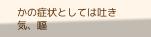かの症状としては吐き気、嘔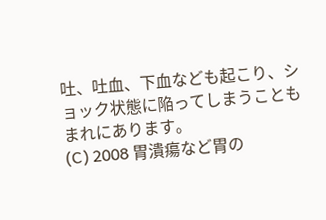吐、吐血、下血なども起こり、ショック状態に陥ってしまうこともまれにあります。
(C) 2008 胃潰瘍など胃の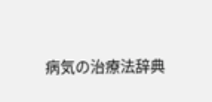病気の治療法辞典